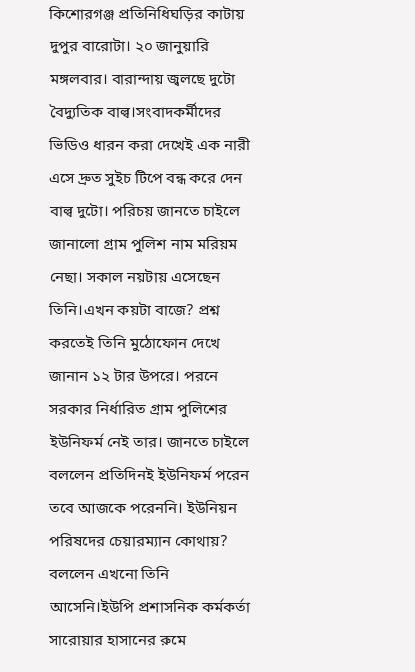কিশোরগঞ্জ প্রতিনিধিঘড়ির কাটায় দুপুর বারোটা। ২০ জানুয়ারি মঙ্গলবার। বারান্দায় জ্বলছে দুটো বৈদ্যুতিক বাল্ব।সংবাদকর্মীদের ভিডিও ধারন করা দেখেই এক নারী এসে দ্রুত সুইচ টিপে বন্ধ করে দেন বাল্ব দুটো। পরিচয় জানতে চাইলে জানালো গ্রাম পুলিশ নাম মরিয়ম নেছা। সকাল নয়টায় এসেছেন তিনি।এখন কয়টা বাজে? প্রশ্ন করতেই তিনি মুঠোফোন দেখে জানান ১২ টার উপরে। পরনে সরকার নির্ধারিত গ্রাম পুলিশের ইউনিফর্ম নেই তার। জানতে চাইলে বললেন প্রতিদিনই ইউনিফর্ম পরেন তবে আজকে পরেননি। ইউনিয়ন পরিষদের চেয়ারম্যান কোথায়? বললেন এখনো তিনি আসেনি।ইউপি প্রশাসনিক কর্মকর্তা সারোয়ার হাসানের রুমে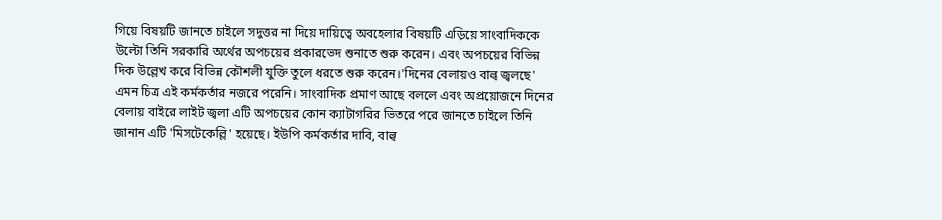গিয়ে বিষয়টি জানতে চাইলে সদুত্তর না দিয়ে দায়িত্বে অবহেলার বিষয়টি এড়িয়ে সাংবাদিককে উল্টো তিনি সরকারি অর্থের অপচয়ের প্রকারভেদ শুনাতে শুরু করেন। এবং অপচয়ের বিভিন্ন দিক উল্লেখ করে বিভিন্ন কৌশলী যুক্তি তুলে ধরতে শুরু করেন।'দিনের বেলায়ও বাল্ব জ্বলছে' এমন চিত্র এই কর্মকর্তার নজরে পরেনি। সাংবাদিক প্রমাণ আছে বললে এবং অপ্রয়োজনে দিনের বেলায় বাইরে লাইট জ্বলা এটি অপচয়ের কোন ক্যাটাগরির ভিতরে পরে জানতে চাইলে তিনি জানান এটি 'মিসটেকেল্লি' হয়েছে। ইউপি কর্মকর্তার দাবি, বাল্ব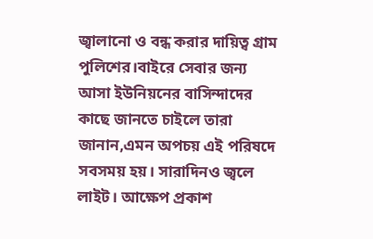জ্বালানো ও বন্ধ করার দায়িত্ব গ্রাম পুলিশের।বাইরে সেবার জন্য আসা ইউনিয়নের বাসিন্দাদের কাছে জানতে চাইলে তারা জানান,এমন অপচয় এই পরিষদে সবসময় হয়। সারাদিনও জ্বলে লাইট। আক্ষেপ প্রকাশ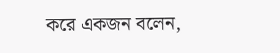করে একজন বলেন,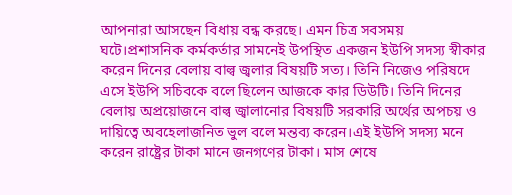আপনারা আসছেন বিধায় বন্ধ করছে। এমন চিত্র সবসময় ঘটে।প্রশাসনিক কর্মকর্তার সামনেই উপস্থিত একজন ইউপি সদস্য স্বীকার করেন দিনের বেলায় বাল্ব জ্বলার বিষয়টি সত্য। তিনি নিজেও পরিষদে এসে ইউপি সচিবকে বলে ছিলেন আজকে কার ডিউটি। তিনি দিনের বেলায় অপ্রয়োজনে বাল্ব জ্বালানোর বিষয়টি সরকারি অর্থের অপচয় ও দায়িত্বে অবহেলাজনিত ভুল বলে মন্তব্য করেন।এই ইউপি সদস্য মনে করেন রাষ্ট্রের টাকা মানে জনগণের টাকা। মাস শেষে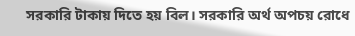সরকারি টাকায় দিতে হয় বিল। সরকারি অর্থ অপচয় রোধে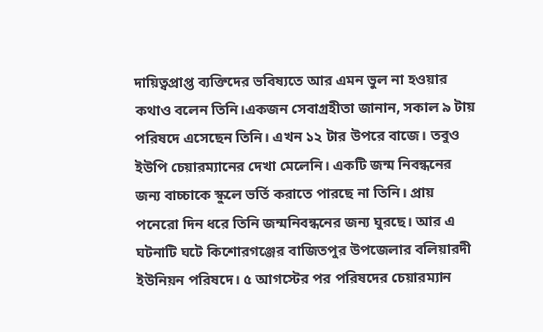দায়িত্বপ্রাপ্ত ব্যক্তিদের ভবিষ্যতে আর এমন ভুল না হওয়ার কথাও বলেন তিনি।একজন সেবাগ্রহীতা জানান, সকাল ৯ টায় পরিষদে এসেছেন তিনি। এখন ১২ টার উপরে বাজে। তবুও ইউপি চেয়ারম্যানের দেখা মেলেনি। একটি জন্ম নিবন্ধনের জন্য বাচ্চাকে স্কুলে ভর্তি করাতে পারছে না তিনি। প্রায় পনেরো দিন ধরে তিনি জন্মনিবন্ধনের জন্য ঘুরছে। আর এ ঘটনাটি ঘটে কিশোরগঞ্জের বাজিতপুর উপজেলার বলিয়ারদী ইউনিয়ন পরিষদে। ৫ আগস্টের পর পরিষদের চেয়ারম্যান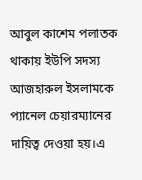আবুল কাশেম পলাতক থাকায় ইউপি সদস্য আজহারুল ইসলামকে প্যানেল চেয়ারম্যানের দায়িত্ব দেওয়া হয়।এ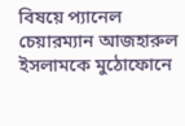বিষয়ে প্যানেল চেয়ারম্যান আজহারুল ইসলামকে মুঠোফোনে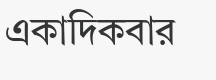একাদিকবার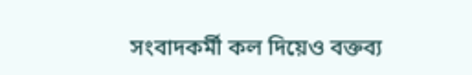সংবাদকর্মী কল দিয়েও বক্তব্য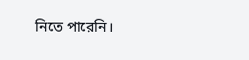নিতে পারেনি।